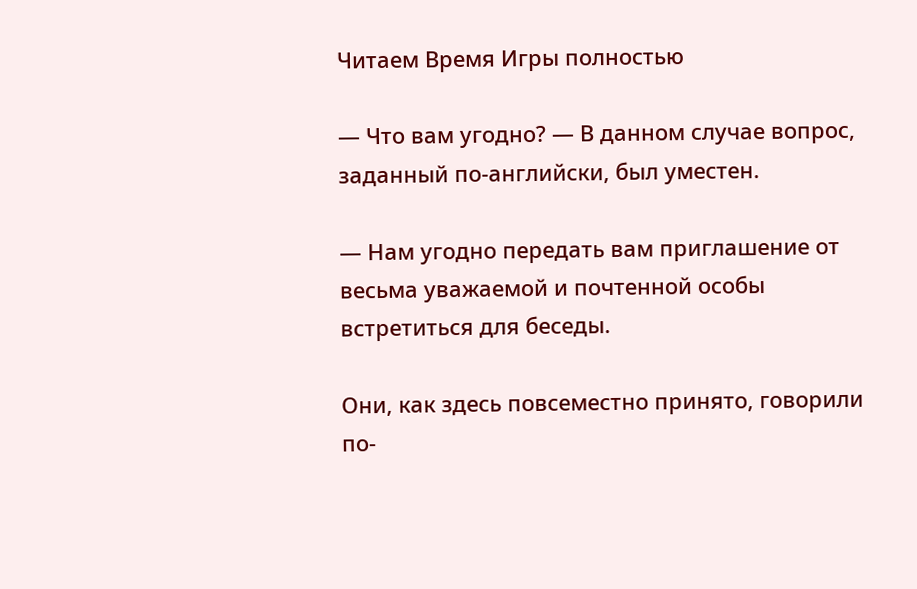Читаем Время Игры полностью

— Что вам угодно? — В данном случае вопрос, заданный по-английски, был уместен.

— Нам угодно передать вам приглашение от весьма уважаемой и почтенной особы встретиться для беседы.

Они, как здесь повсеместно принято, говорили по-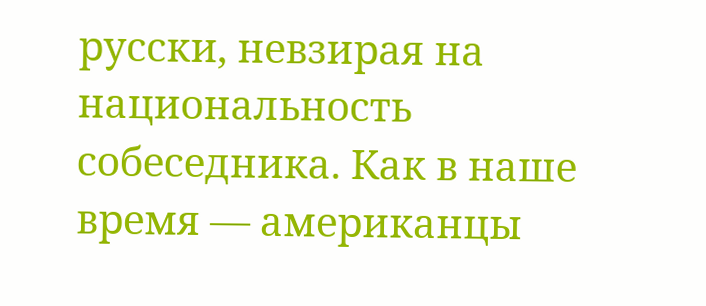русски, невзирая на национальность собеседника. Как в наше время — американцы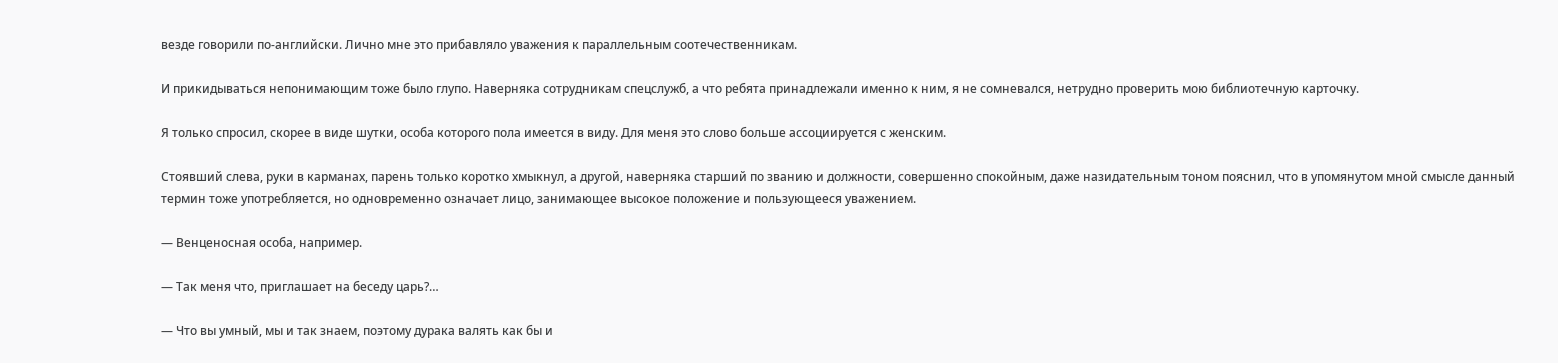везде говорили по-английски. Лично мне это прибавляло уважения к параллельным соотечественникам.

И прикидываться непонимающим тоже было глупо. Наверняка сотрудникам спецслужб, а что ребята принадлежали именно к ним, я не сомневался, нетрудно проверить мою библиотечную карточку.

Я только спросил, скорее в виде шутки, особа которого пола имеется в виду. Для меня это слово больше ассоциируется с женским.

Стоявший слева, руки в карманах, парень только коротко хмыкнул, а другой, наверняка старший по званию и должности, совершенно спокойным, даже назидательным тоном пояснил, что в упомянутом мной смысле данный термин тоже употребляется, но одновременно означает лицо, занимающее высокое положение и пользующееся уважением.

— Венценосная особа, например.

— Так меня что, приглашает на беседу царь?…

— Что вы умный, мы и так знаем, поэтому дурака валять как бы и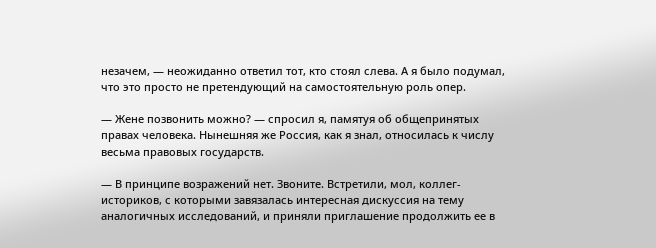незачем, — неожиданно ответил тот, кто стоял слева. А я было подумал, что это просто не претендующий на самостоятельную роль опер.

— Жене позвонить можно? — спросил я, памятуя об общепринятых правах человека. Нынешняя же Россия, как я знал, относилась к числу весьма правовых государств.

— В принципе возражений нет. Звоните. Встретили, мол, коллег-историков, с которыми завязалась интересная дискуссия на тему аналогичных исследований, и приняли приглашение продолжить ее в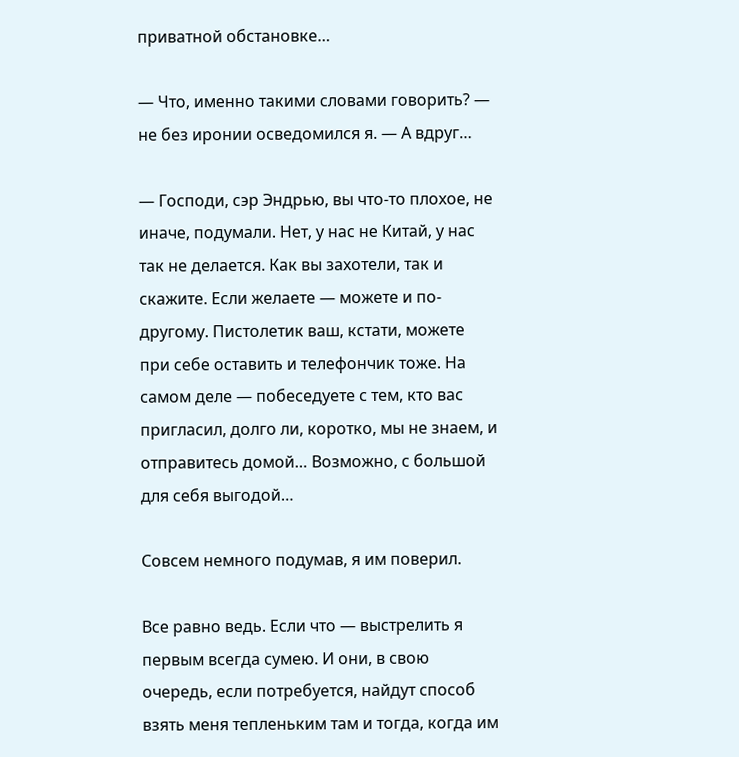приватной обстановке…

— Что, именно такими словами говорить? — не без иронии осведомился я. — А вдруг…

— Господи, сэр Эндрью, вы что-то плохое, не иначе, подумали. Нет, у нас не Китай, у нас так не делается. Как вы захотели, так и скажите. Если желаете — можете и по-другому. Пистолетик ваш, кстати, можете при себе оставить и телефончик тоже. На самом деле — побеседуете с тем, кто вас пригласил, долго ли, коротко, мы не знаем, и отправитесь домой… Возможно, с большой для себя выгодой…

Совсем немного подумав, я им поверил.

Все равно ведь. Если что — выстрелить я первым всегда сумею. И они, в свою очередь, если потребуется, найдут способ взять меня тепленьким там и тогда, когда им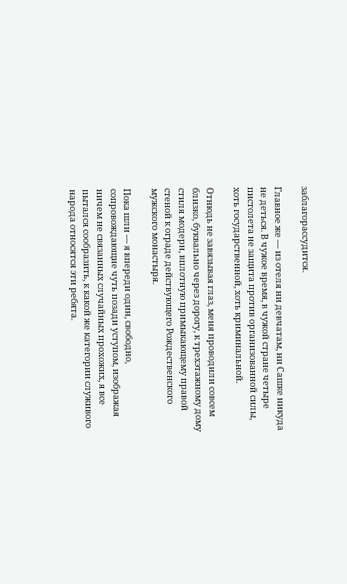заблагорассудится.

Главное же — из отеля ни девчатам, ни Сашке никуда не деться. В чужое время, в чужой стране четыре пистолета не защита против организованной силы, хоть государственной, хоть криминальной.

Отнюдь не завязывая глаз, меня проводили совсем близко, буквально через дорогу, к трехэтажному дому стиля модерн, вплотную примыкающему правой стеной к ограде действующего Рождественского мужского монастыря.

Пока шли — я впереди один, свободно, сопровождающие чуть позади уступом, изображая ничем не связанных случайных прохожих, я все пытался сообразить, к какой же категории служивого народа относятся эти ребята.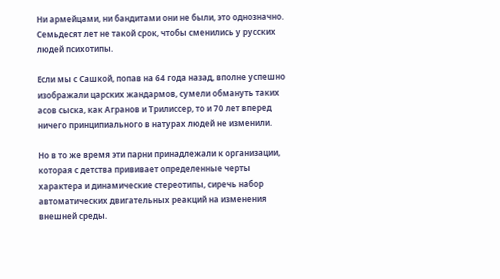Ни армейцами, ни бандитами они не были, это однозначно. Семьдесят лет не такой срок, чтобы сменились у русских людей психотипы.

Если мы с Сашкой, попав на 64 года назад, вполне успешно изображали царских жандармов, сумели обмануть таких асов сыска, как Агранов и Трилиссер, то и 70 лет вперед ничего принципиального в натурах людей не изменили.

Но в то же время эти парни принадлежали к организации, которая с детства прививает определенные черты характера и динамические стереотипы, сиречь набор автоматических двигательных реакций на изменения внешней среды.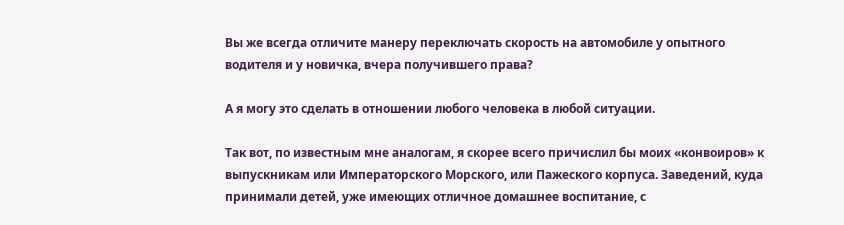Вы же всегда отличите манеру переключать скорость на автомобиле у опытного водителя и у новичка, вчера получившего права?

А я могу это сделать в отношении любого человека в любой ситуации.

Так вот, по известным мне аналогам, я скорее всего причислил бы моих «конвоиров» к выпускникам или Императорского Морского, или Пажеского корпуса. Заведений, куда принимали детей, уже имеющих отличное домашнее воспитание, с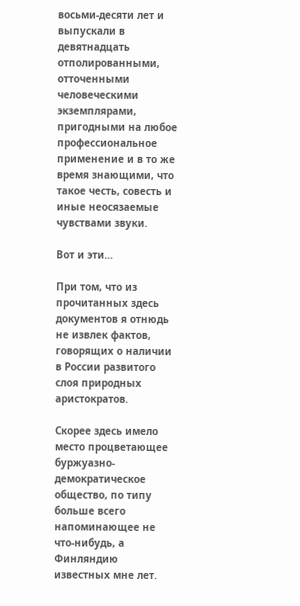восьми-десяти лет и выпускали в девятнадцать отполированными, отточенными человеческими экземплярами, пригодными на любое профессиональное применение и в то же время знающими, что такое честь, совесть и иные неосязаемые чувствами звуки.

Вот и эти…

При том, что из прочитанных здесь документов я отнюдь не извлек фактов, говорящих о наличии в России развитого слоя природных аристократов.

Скорее здесь имело место процветающее буржуазно-демократическое общество, по типу больше всего напоминающее не что-нибудь, а Финляндию известных мне лет.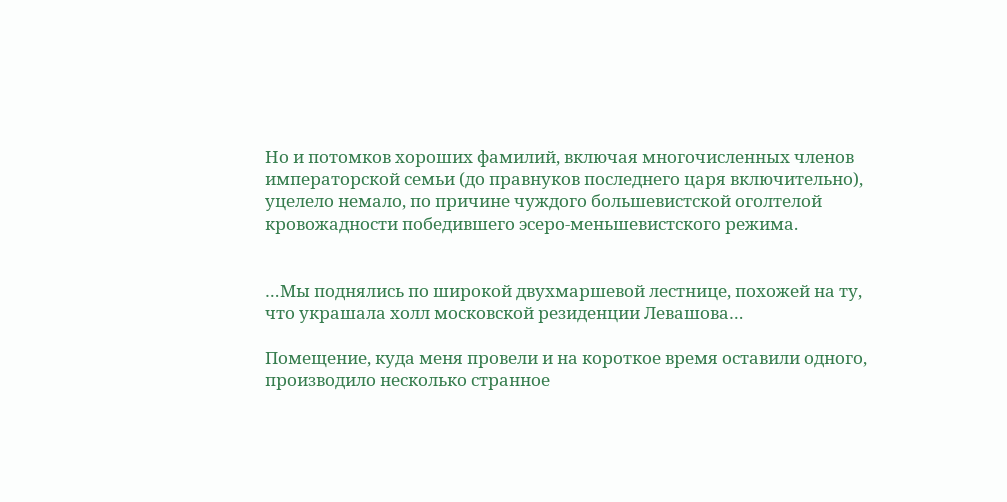Но и потомков хороших фамилий, включая многочисленных членов императорской семьи (до правнуков последнего царя включительно), уцелело немало, по причине чуждого большевистской оголтелой кровожадности победившего эсеро-меньшевистского режима.


…Мы поднялись по широкой двухмаршевой лестнице, похожей на ту, что украшала холл московской резиденции Левашова…

Помещение, куда меня провели и на короткое время оставили одного, производило несколько странное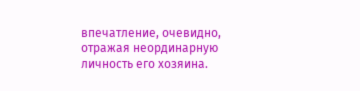впечатление, очевидно, отражая неординарную личность его хозяина.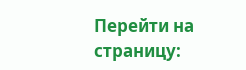Перейти на страницу: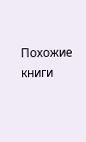Похожие книги